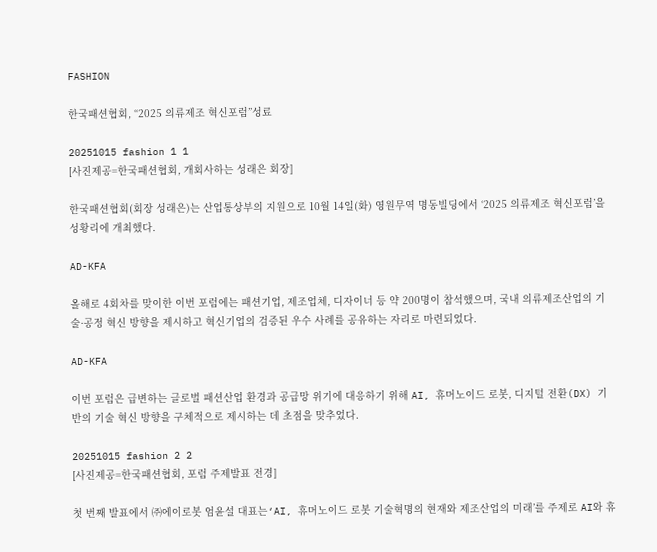FASHION

한국패션협회, “2025 의류제조 혁신포럼”성료

20251015 fashion 1 1
[사진제공=한국패션협회, 개회사하는 성래은 회장]

한국패션협회(회장 성래은)는 산업통상부의 지원으로 10월 14일(화) 영원무역 명동빌딩에서 ‘2025 의류제조 혁신포럼’을 성황리에 개최했다.

AD-KFA

올해로 4회차를 맞이한 이번 포럼에는 패션기업, 제조업체, 디자이너 등 약 200명이 참석했으며, 국내 의류제조산업의 기술·공정 혁신 방향을 제시하고 혁신기업의 검증된 우수 사례를 공유하는 자리로 마련되었다.

AD-KFA

이번 포럼은 급변하는 글로벌 패션산업 환경과 공급망 위기에 대응하기 위해 AI, 휴머노이드 로봇, 디지털 전환(DX) 기반의 기술 혁신 방향을 구체적으로 제시하는 데 초점을 맞추었다.

20251015 fashion 2 2
[사진제공=한국패션협회, 포럼 주제발표 전경]

첫 번째 발표에서 ㈜에이로봇 엄윤설 대표는‘AI, 휴머노이드 로봇 기술혁명의 현재와 제조산업의 미래’를 주제로 AI와 휴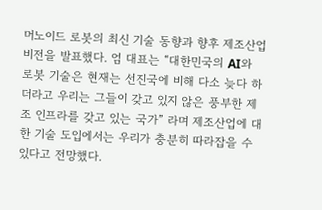머노이드 로봇의 최신 기술 동향과 향후 제조산업 비전을 발표했다. 엄 대표는 “대한민국의 AI와 로봇 기술은 현재는 선진국에 비해 다소 늦다 하더라고 우리는 그들이 갖고 있지 않은 풍부한 제조 인프라를 갖고 있는 국가” 라며 제조산업에 대한 기술 도입에서는 우리가 충분히 따라잡을 수 있다고 전망했다.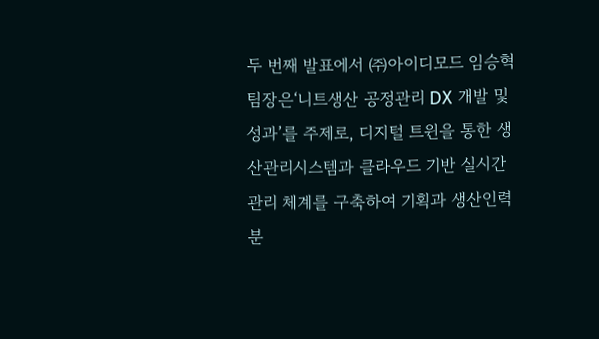두 번째 발표에서 ㈜아이디모드 임승혁 팀장은‘니트생산 공정관리 DX 개발 및 성과’를 주제로, 디지털 트윈을 통한 생산관리시스템과 클라우드 기반 실시간 관리 체계를 구축하여 기획과 생산인력 분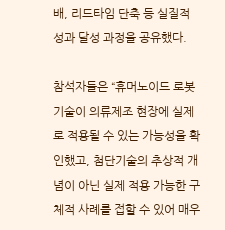배, 리드타임 단축 등 실질적 성과 달성 과정을 공유했다.

참석자들은 “휴머노이드 로봇 기술이 의류제조 현장에 실제로 적용될 수 있는 가능성을 확인했고, 첨단기술의 추상적 개념이 아닌 실제 적용 가능한 구체적 사례를 접할 수 있어 매우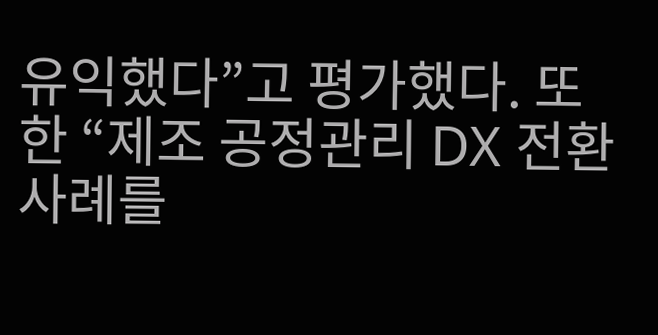유익했다”고 평가했다. 또한 “제조 공정관리 DX 전환 사례를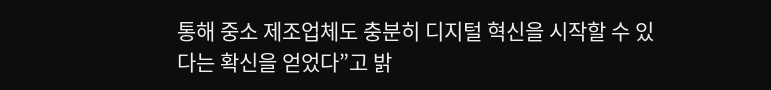통해 중소 제조업체도 충분히 디지털 혁신을 시작할 수 있다는 확신을 얻었다”고 밝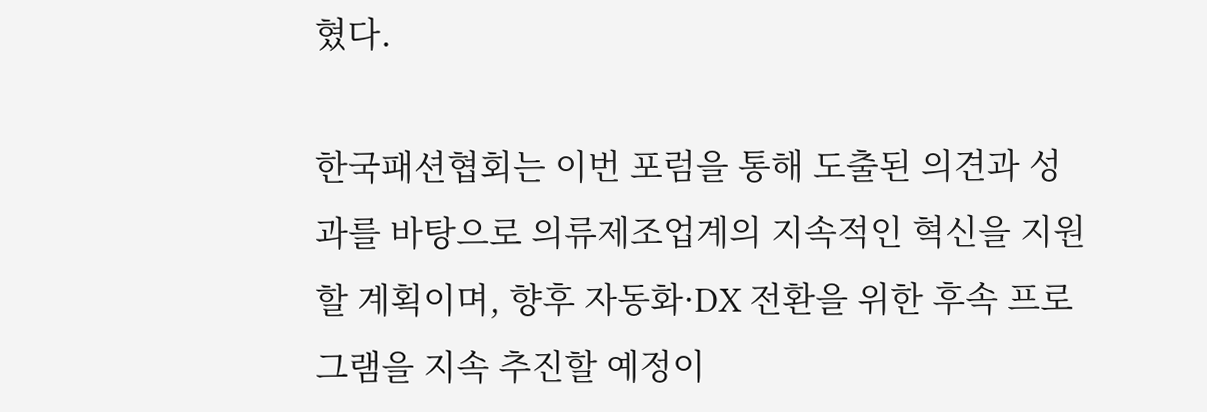혔다.

한국패션협회는 이번 포럼을 통해 도출된 의견과 성과를 바탕으로 의류제조업계의 지속적인 혁신을 지원할 계획이며, 향후 자동화·DX 전환을 위한 후속 프로그램을 지속 추진할 예정이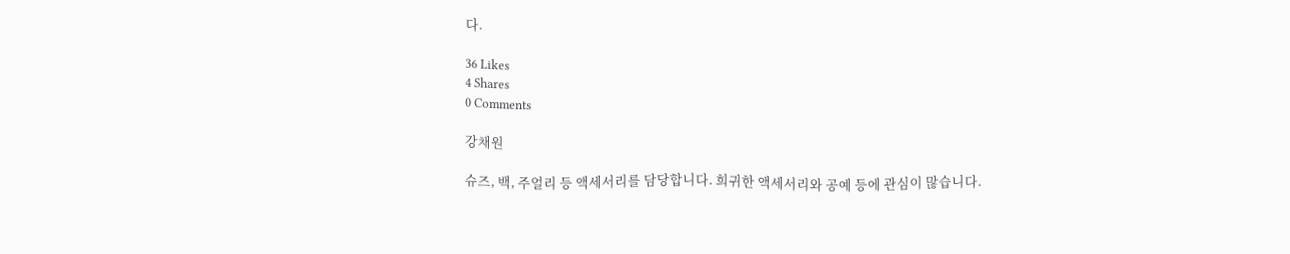다.

36 Likes
4 Shares
0 Comments

강채원

슈즈, 백, 주얼리 등 액세서리를 담당합니다. 희귀한 액세서리와 공예 등에 관심이 많습니다.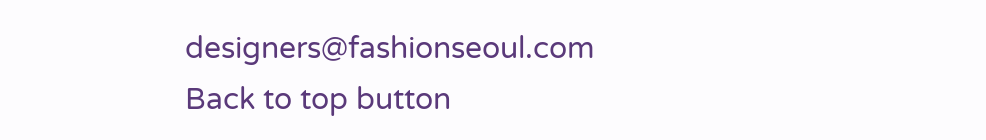designers@fashionseoul.com
Back to top button